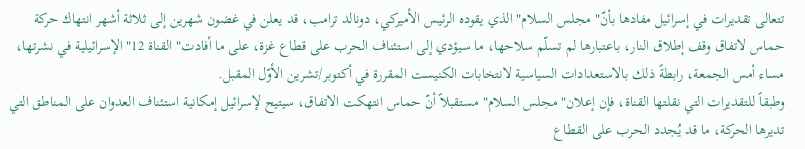تتعالى تقديرات في إسرائيل مفادها بأنّ" مجلس السلام" الذي يقوده الرئيس الأميركي، دونالد ترامب، قد يعلن في غضون شهرين إلى ثلاثة أشهر انتهاك حركة حماس لاتفاق وقف إطلاق النار، باعتبارها لم تسلّم سلاحها، ما سيؤدي إلى استئناف الحرب على قطاع غزة، على ما أفادت" القناة 12" الإسرائيلية في نشرتها، مساء أمس الجمعة، رابطةً ذلك بالاستعدادات السياسية لانتخابات الكنيست المقررة في أكتوبر/تشرين الأوّل المقبل.
وطبقاً للتقديرات التي نقلتها القناة، فإن إعلان" مجلس السلام" مستقبلاً أنّ حماس انتهكت الاتفاق، سيتيح لإسرائيل إمكانية استئناف العدوان على المناطق التي تديرها الحركة، ما قد يُجدد الحرب على القطاع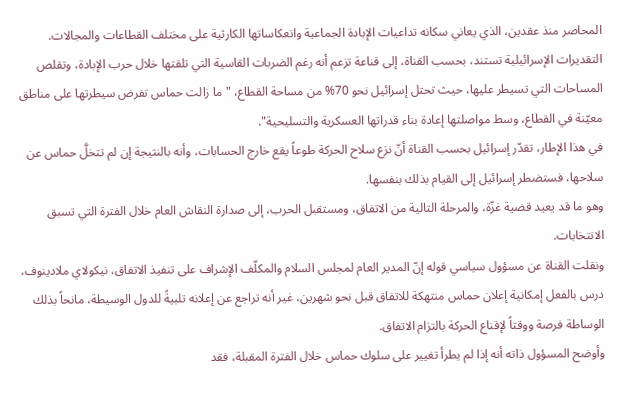المحاصر منذ عقدين، الذي يعاني سكانه تداعيات الإبادة الجماعية وانعكاساتها الكارثية على مختلف القطاعات والمجالات.
التقديرات الإسرائيلية تستند، بحسب القناة، إلى قناعة تزعم أنه رغم الضربات القاسية التي تلقتها خلال حرب الإبادة، وتقلص المساحات التي تسيطر عليها، حيث تحتل إسرائيل نحو 70% من مساحة القطاع، " ما زالت حماس تفرض سيطرتها على مناطق معيّنة في القطاع، وسط مواصلتها إعادة بناء قدراتها العسكرية والتسليحية".
في هذا الإطار، تقدّر إسرائيل بحسب القناة أنّ نزع سلاح الحركة طوعاً يقع خارج الحسابات، وأنه بالنتيجة إن لم تتخلَّ حماس عن سلاحها، فستضطر إسرائيل إلى القيام بذلك بنفسها.
وهو ما قد يعيد قضية غزّة، والمرحلة التالية من الاتفاق، ومستقبل الحرب، إلى صدارة النقاش العام خلال الفترة التي تسبق الانتخابات.
ونقلت القناة عن مسؤول سياسي قوله إنّ المدير العام لمجلس السلام والمكلّف الإشراف على تنفيذ الاتفاق، نيكولاي ملادينوف، درس بالفعل إمكانية إعلان حماس منتهكة للاتفاق قبل نحو شهرين، غير أنه تراجع عن إعلانه تلبيةً للدول الوسيطة، مانحاً بذلك الوساطة فرصة ووقتاً لإقناع الحركة بالتزام الاتفاق.
وأوضح المسؤول ذاته أنه إذا لم يطرأ تغيير على سلوك حماس خلال الفترة المقبلة، فقد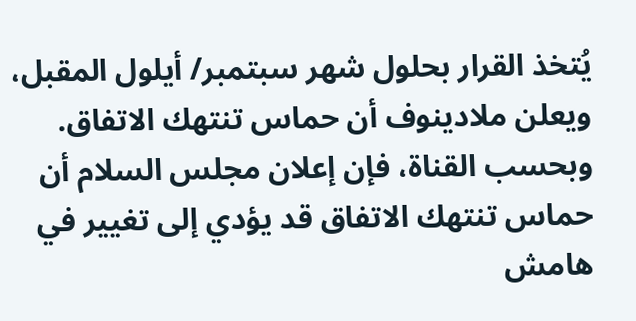يُتخذ القرار بحلول شهر سبتمبر/ أيلول المقبل، ويعلن ملادينوف أن حماس تنتهك الاتفاق.
وبحسب القناة، فإن إعلان مجلس السلام أن حماس تنتهك الاتفاق قد يؤدي إلى تغيير في هامش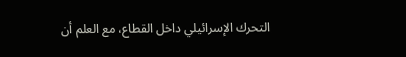التحرك الإسرائيلي داخل القطاع، مع العلم أن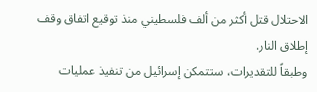الاحتلال قتل أكثر من ألف فلسطيني منذ توقيع اتفاق وقف إطلاق النار.
وطبقاً للتقديرات، ستتمكن إسرائيل من تنفيذ عمليات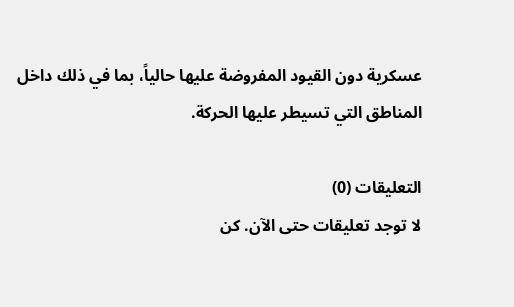عسكرية دون القيود المفروضة عليها حالياً، بما في ذلك داخل المناطق التي تسيطر عليها الحركة.

التعليقات (0)
لا توجد تعليقات حتى الآن. كن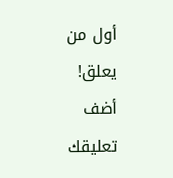أول من يعلق!
أضف تعليقك